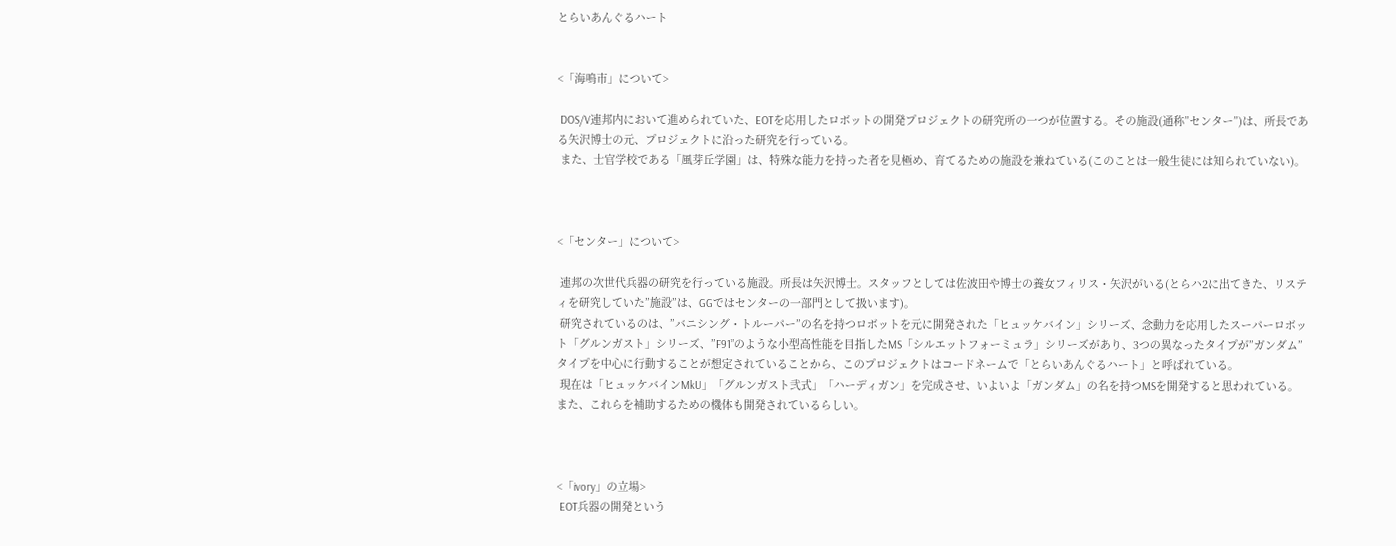とらいあんぐるハート


<「海鳴市」について>

 DOS/V連邦内において進められていた、EOTを応用したロボットの開発プロジェクトの研究所の一つが位置する。その施設(通称”センター”)は、所長である矢沢博士の元、プロジェクトに沿った研究を行っている。
 また、士官学校である「風芽丘学園」は、特殊な能力を持った者を見極め、育てるための施設を兼ねている(このことは一般生徒には知られていない)。



<「センター」について>

 連邦の次世代兵器の研究を行っている施設。所長は矢沢博士。スタッフとしては佐波田や博士の養女フィリス・矢沢がいる(とらハ2に出てきた、リスティを研究していた”施設”は、GGではセンターの一部門として扱います)。
 研究されているのは、”バニシング・トルーパー”の名を持つロボットを元に開発された「ヒュッケバイン」シリーズ、念動力を応用したスーパーロボット「グルンガスト」シリーズ、”F91”のような小型高性能を目指したMS「シルエットフォーミュラ」シリーズがあり、3つの異なったタイプが”ガンダム”タイプを中心に行動することが想定されていることから、このプロジェクトはコードネームで「とらいあんぐるハート」と呼ばれている。
 現在は「ヒュッケバインMkU」「グルンガスト弐式」「ハーディガン」を完成させ、いよいよ「ガンダム」の名を持つMSを開発すると思われている。また、これらを補助するための機体も開発されているらしい。



<「ivory」の立場>
 EOT兵器の開発という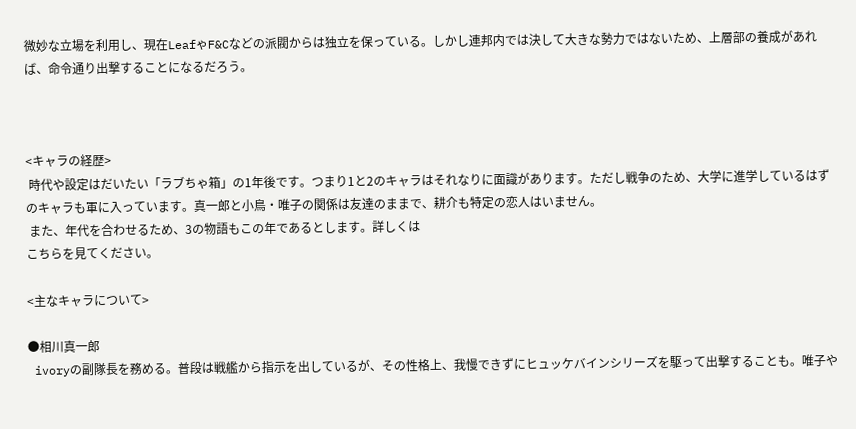微妙な立場を利用し、現在LeafゃF&Cなどの派閥からは独立を保っている。しかし連邦内では決して大きな勢力ではないため、上層部の養成があれば、命令通り出撃することになるだろう。



<キャラの経歴>
 時代や設定はだいたい「ラブちゃ箱」の1年後です。つまり1と2のキャラはそれなりに面識があります。ただし戦争のため、大学に進学しているはずのキャラも軍に入っています。真一郎と小鳥・唯子の関係は友達のままで、耕介も特定の恋人はいません。
 また、年代を合わせるため、3の物語もこの年であるとします。詳しくは
こちらを見てください。

<主なキャラについて>

●相川真一郎
 ivoryの副隊長を務める。普段は戦艦から指示を出しているが、その性格上、我慢できずにヒュッケバインシリーズを駆って出撃することも。唯子や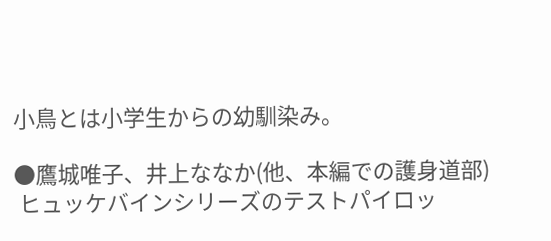小鳥とは小学生からの幼馴染み。

●鷹城唯子、井上ななか(他、本編での護身道部)
 ヒュッケバインシリーズのテストパイロッ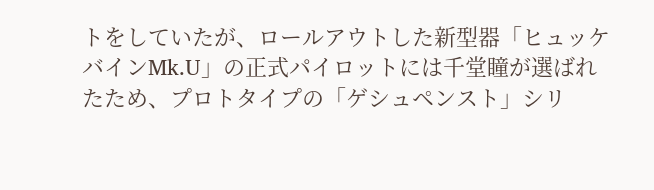トをしていたが、ロールアウトした新型器「ヒュッケバインMk.U」の正式パイロットには千堂瞳が選ばれたため、プロトタイプの「ゲシュペンスト」シリ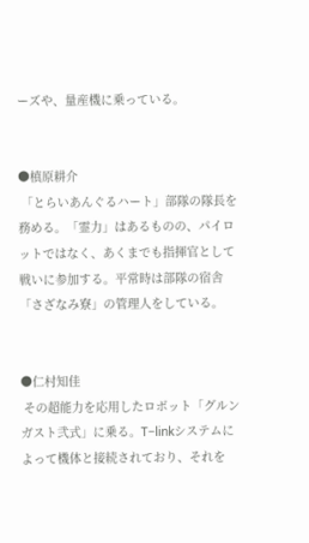ーズや、量産機に乗っている。


●槙原耕介
 「とらいあんぐるハート」部隊の隊長を務める。「霊力」はあるものの、パイロットではなく、あくまでも指揮官として戦いに参加する。平常時は部隊の宿舎「さざなみ寮」の管理人をしている。


●仁村知佳
 その超能力を応用したロボット「グルンガスト弐式」に乗る。T−linkシステムによって機体と接続されており、それを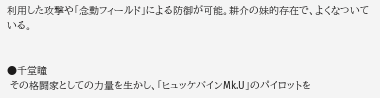利用した攻撃や「念動フィールド」による防御が可能。耕介の妹的存在で、よくなついている。


●千堂瞳
 その格闘家としての力量を生かし、「ヒュッケバインMk.U」のパイロットを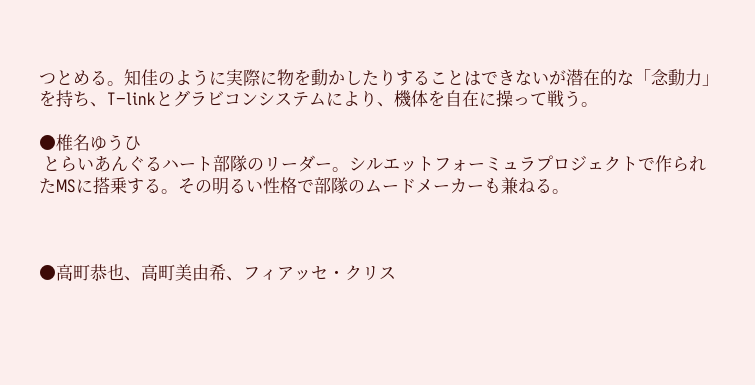つとめる。知佳のように実際に物を動かしたりすることはできないが潜在的な「念動力」を持ち、T−linkとグラビコンシステムにより、機体を自在に操って戦う。

●椎名ゆうひ
 とらいあんぐるハート部隊のリーダー。シルエットフォーミュラプロジェクトで作られたMSに搭乗する。その明るい性格で部隊のムードメーカーも兼ねる。



●高町恭也、高町美由希、フィアッセ・クリス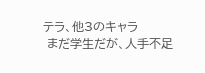テラ、他3のキャラ
 まだ学生だが、人手不足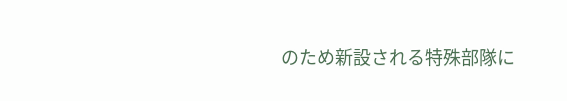のため新設される特殊部隊に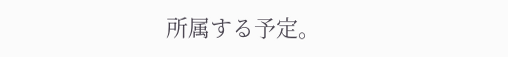所属する予定。